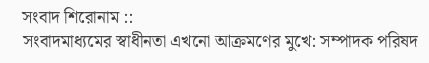সংবাদ শিরোনাম ::
সংবাদমাধ্যমের স্বাধীনতা এখনো আক্রমণের মুখে: সম্পাদক পরিষদ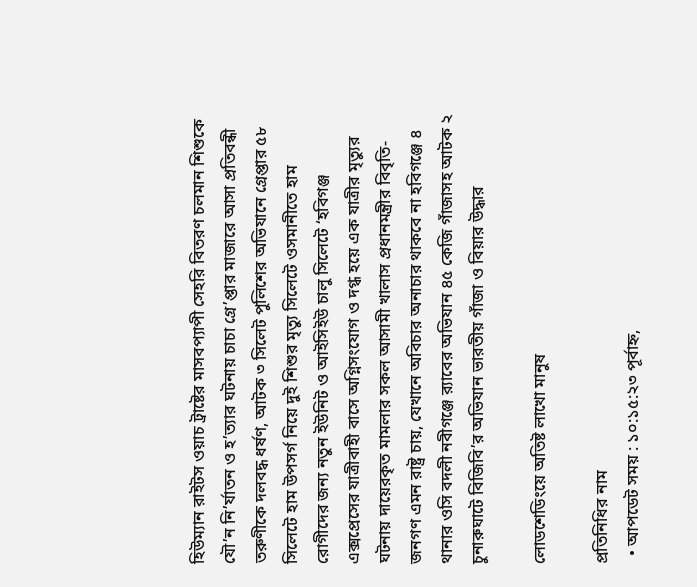হিউম্যান রাইটস ওয়াচ ট্রাষ্টের মাসবপ্যাপী সেহরি বিতরণ চলমান শিশুকে যৌ’ন নি’র্যাতন ও হ’ত্যার ঘটনায় চাচা গ্রে’প্তার মাজারে আসা প্রতিবন্ধী তরুণীকে দলবদ্ধ ধর্ষণ, আটক ৩ সিলেট পুলিশের অভিযানে গ্রেপ্তার ৫৮ সিলেটে হাম উপসর্গ নিয়ে দুই শিশুর মৃত্যু সিলেটে ওসমানীতে হাম রোগীদের জন্য নতুন ইউনিট ও আইসিইউ চালু সিলেটে ‘হবিগঞ্জ এক্সপ্রেসের যাত্রীবাহী বাসে অগ্নিসংযোগ ও দগ্ধ হয়ে এক যাত্রীর মৃত্যুর ঘটনায় দায়েরকৃত মামলার সকল আসামী খালাস প্রধানমন্ত্রীর বিবৃতি- জনগণ এমন রাষ্ট্র চায়, যেখানে অবিচার অনাচার থাকবে না হবিগঞ্জে ৪ থানার ওসি বদলী নবীগঞ্জে র‌্যাবের অভিযান ৪৫ কেজি গাঁজাসহ আটক ২ চুনারুঘাটে বিজিবি’র অভিযান ভারতীয় গাঁজা ও বিয়ার উদ্ধার

লোডশেডিংয়ে অতিষ্ট লাখো মানুষ

প্রতিনিধির নাম
  • আপডেট সময় : ১০:১৫:২৩ পূর্বাহ্ন,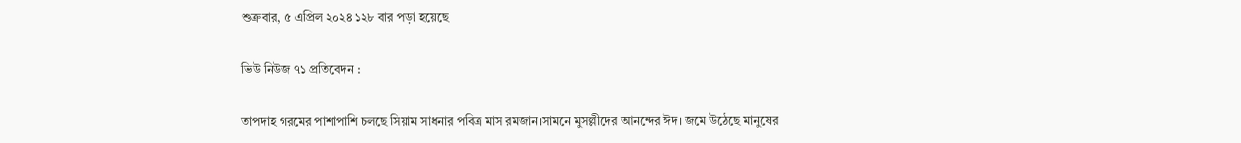শুক্রবার, ৫ এপ্রিল ২০২৪ ১২৮ বার পড়া হয়েছে

ভিউ নিউজ ৭১ প্রতিবেদন :

তাপদাহ গরমের পাশাপাশি চলছে সিয়াম সাধনার পবিত্র মাস রমজান।সামনে মুসল্লীদের আনন্দের ঈদ। জমে উঠেছে মানুষের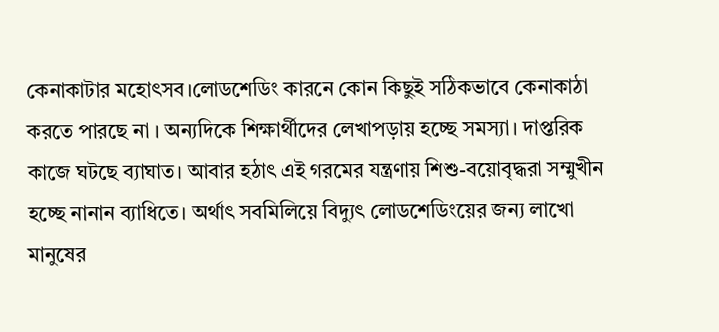কেনাকাটার মহোৎসব।লোডশেডিং কারনে কোন কিছুই সঠিকভাবে কেনাকাঠা করতে পারছে না । অন্যদিকে শিক্ষার্থীদের লেখাপড়ায় হচ্ছে সমস্যা। দাপ্তরিক কাজে ঘটছে ব্যাঘাত। আবার হঠাৎ এই গরমের যন্ত্রণায় শিশু-বয়োবৃদ্ধরা সম্মুখীন হচ্ছে নানান ব্যাধিতে। অর্থাৎ সবমিলিয়ে বিদ্যুৎ লোডশেডিংয়ের জন্য লাখো মানুষের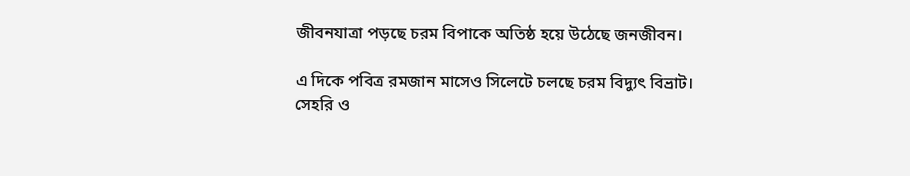জীবনযাত্রা পড়ছে চরম বিপাকে অতিষ্ঠ হয়ে উঠেছে জনজীবন।

এ দিকে পবিত্র রমজান মাসেও সিলেটে চলছে চরম বিদ্যুৎ বিভ্রাট। সেহরি ও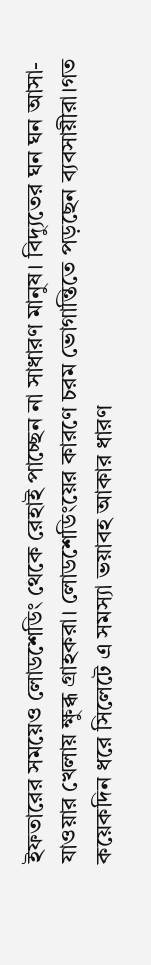ইফতারের সময়েও লোডশেডিং থেকে রেহাই পাচ্ছেন না সাধারণ মানুষ। বিদ্যুতের ঘন ঘন আসা-যাওয়ার খেলায় ক্ষুব্ধ গ্রাহকরা। লোডশেডিংয়ের কারণে চরম ভোগান্তিতে পড়ছেন ব্যবসায়ীরা।গত কয়েকদিন ধরে সিলেটে এ সমস্যা ভয়াবহ আকার ধারণ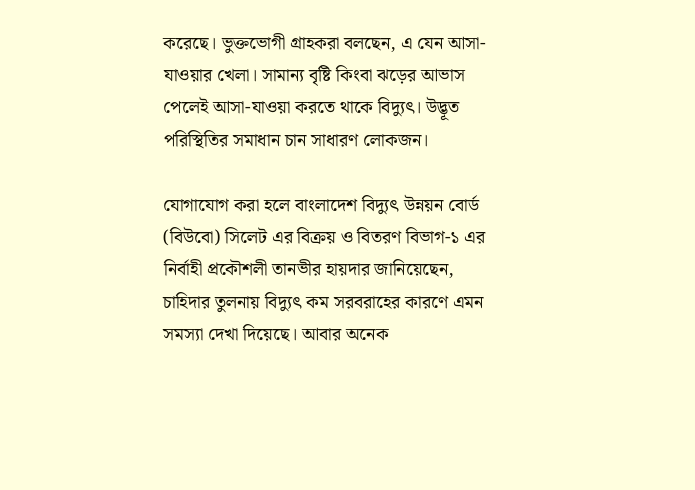করেছে। ভুক্তভোগী গ্রাহকরা বলছেন, এ যেন আসা-যাওয়ার খেলা। সামান্য বৃষ্টি কিংবা ঝড়ের আভাস পেলেই আসা-যাওয়া করতে থাকে বিদ্যুৎ। উদ্ভূত পরিস্থিতির সমাধান চান সাধারণ লোকজন।

যোগাযোগ করা হলে বাংলাদেশ বিদ্যুৎ উন্নয়ন বোর্ড (বিউবো) সিলেট এর বিক্রয় ও বিতরণ বিভাগ-১ এর নির্বাহী প্রকৌশলী তানভীর হায়দার জানিয়েছেন, চাহিদার তুলনায় বিদ্যুৎ কম সরবরাহের কারণে এমন সমস্যা দেখা দিয়েছে। আবার অনেক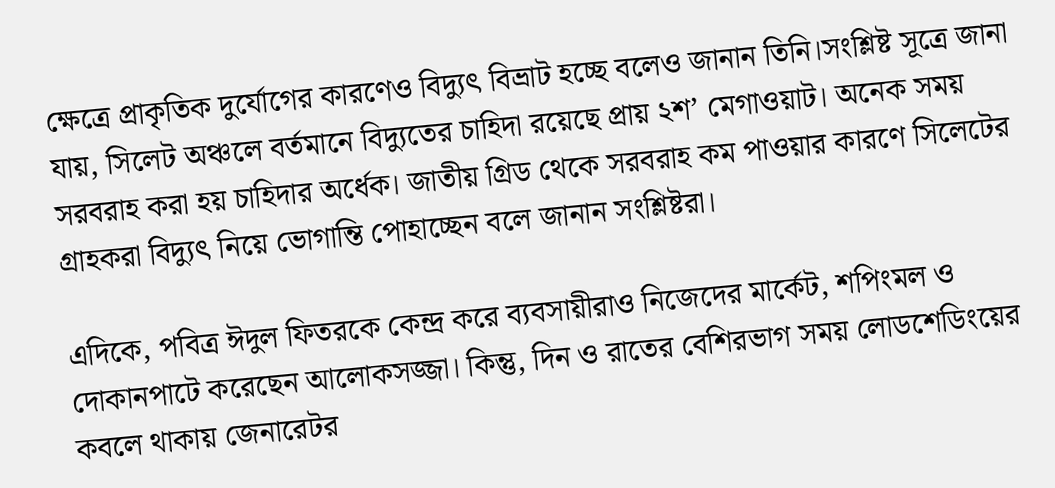ক্ষেত্রে প্রাকৃতিক দুর্যোগের কারণেও বিদ্যুৎ বিভ্রাট হচ্ছে বলেও জানান তিনি।সংশ্লিষ্ট সূত্রে জানা যায়, সিলেট অঞ্চলে বর্তমানে বিদ্যুতের চাহিদা রয়েছে প্রায় ২শ’ মেগাওয়াট। অনেক সময় সরবরাহ করা হয় চাহিদার অর্ধেক। জাতীয় গ্রিড থেকে সরবরাহ কম পাওয়ার কারণে সিলেটের গ্রাহকরা বিদ্যুৎ নিয়ে ভোগান্তি পোহাচ্ছেন বলে জানান সংশ্লিষ্টরা।

এদিকে, পবিত্র ঈদুল ফিতরকে কেন্দ্র করে ব্যবসায়ীরাও নিজেদের মার্কেট, শপিংমল ও দোকানপাটে করেছেন আলোকসজ্জা। কিন্তু, দিন ও রাতের বেশিরভাগ সময় লোডশেডিংয়ের কবলে থাকায় জেনারেটর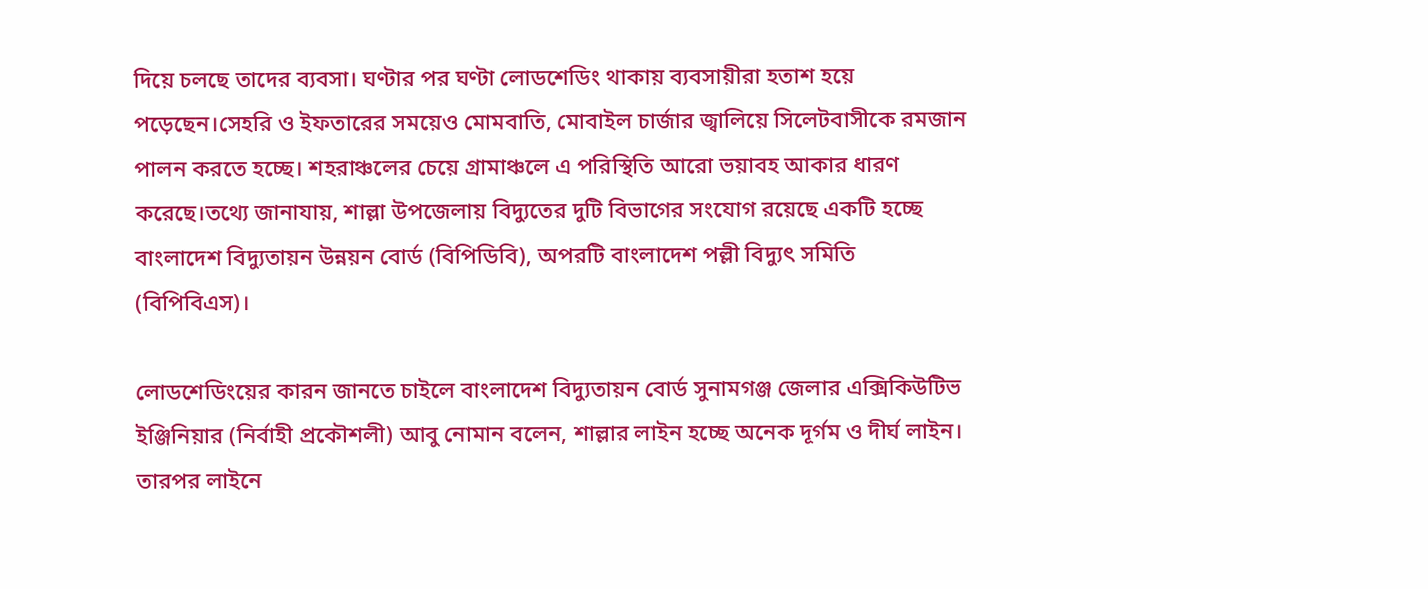দিয়ে চলছে তাদের ব্যবসা। ঘণ্টার পর ঘণ্টা লোডশেডিং থাকায় ব্যবসায়ীরা হতাশ হয়ে পড়েছেন।সেহরি ও ইফতারের সময়েও মোমবাতি, মোবাইল চার্জার জ্বালিয়ে সিলেটবাসীকে রমজান পালন করতে হচ্ছে। শহরাঞ্চলের চেয়ে গ্রামাঞ্চলে এ পরিস্থিতি আরো ভয়াবহ আকার ধারণ করেছে।তথ্যে জানাযায়, শাল্লা উপজেলায় বিদ্যুতের দুটি বিভাগের সংযোগ রয়েছে একটি হচ্ছে বাংলাদেশ বিদ্যুতায়ন উন্নয়ন বোর্ড (বিপিডিবি), অপরটি বাংলাদেশ পল্লী বিদ্যুৎ সমিতি (বিপিবিএস)।

লোডশেডিংয়ের কারন জানতে চাইলে বাংলাদেশ বিদ্যুতায়ন বোর্ড সুনামগঞ্জ জেলার এক্সিকিউটিভ ইঞ্জিনিয়ার (নির্বাহী প্রকৌশলী) আবু নোমান বলেন, শাল্লার লাইন হচ্ছে অনেক দূর্গম ও দীর্ঘ লাইন। তারপর লাইনে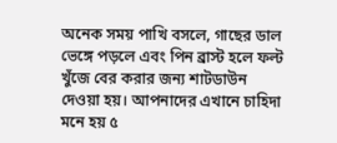অনেক সময় পাখি বসলে, গাছের ডাল ভেঙ্গে পড়লে এবং পিন ব্রাস্ট হলে ফল্ট খুঁজে বের করার জন্য শাটডাউন দেওয়া হয়। আপনাদের এখানে চাহিদা মনে হয় ৫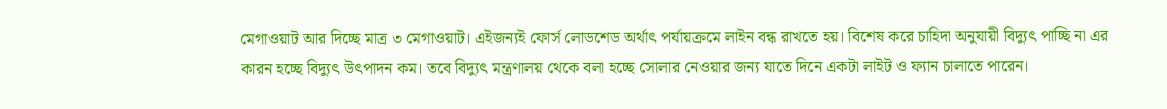মেগাওয়াট আর দিচ্ছে মাত্র ৩ মেগাওয়াট। এইজন্যই ফোর্স লোডশেড অর্থাৎ পর্যায়ক্রমে লাইন বন্ধ রাখতে হয়। বিশেষ করে চাহিদা অনুযায়ী বিদ্যুৎ পাচ্ছি না এর কারন হচ্ছে বিদ্যুৎ উৎপাদন কম। তবে বিদ্যুৎ মন্ত্রণালয় থেকে বলা হচ্ছে সোলার নেওয়ার জন্য যাতে দিনে একটা লাইট ও ফ্যান চালাতে পারেন।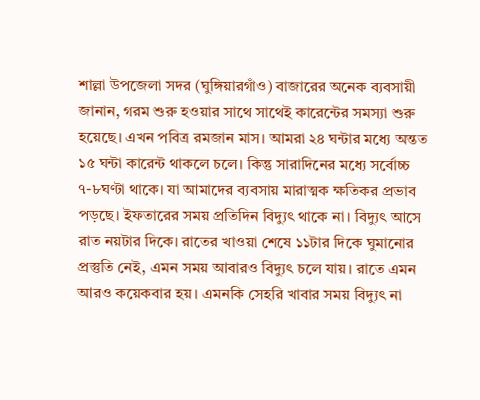শাল্লা উপজেলা সদর (ঘুঙ্গিয়ারগাঁও) বাজারের অনেক ব্যবসায়ী জানান, গরম শুরু হওয়ার সাথে সাথেই কারেন্টের সমস্যা শুরু হয়েছে। এখন পবিত্র রমজান মাস। আমরা ২৪ ঘন্টার মধ্যে অন্তত ১৫ ঘন্টা কারেন্ট থাকলে চলে। কিন্তু সারাদিনের মধ্যে সর্বোচ্চ ৭-৮ঘণ্টা থাকে। যা আমাদের ব্যবসায় মারাত্মক ক্ষতিকর প্রভাব পড়ছে। ইফতারের সময় প্রতিদিন বিদ্যুৎ থাকে না। বিদ্যুৎ আসে রাত নয়টার দিকে। রাতের খাওয়া শেষে ১১টার দিকে ঘুমানোর প্রস্তুতি নেই, এমন সময় আবারও বিদ্যুৎ চলে যায়। রাতে এমন আরও কয়েকবার হয়। এমনকি সেহরি খাবার সময় বিদ্যুৎ না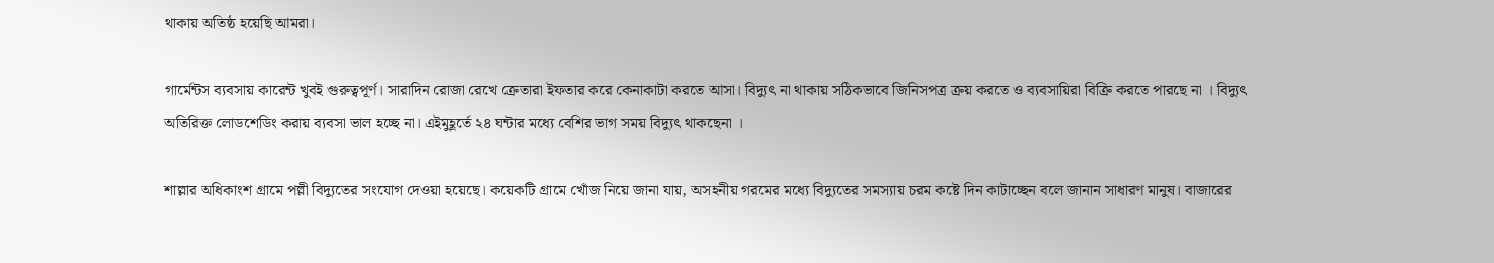থাকায় অতিষ্ঠ হয়েছি আমরা।

গার্মেন্টস ব্যবসায় কারেন্ট খুবই গুরুত্বপূর্ণ। সারাদিন রোজা রেখে ক্রেতারা ইফতার করে কেনাকাটা করতে আসা। বিদ্যুৎ না থাকায় সঠিকভাবে জিনিসপত্র ক্রয় করতে ও ব্যবসায়িরা বিক্রি করতে পারছে না । বিদ্যুৎ অতিরিক্ত লোডশেডিং করায় ব্যবসা ভাল হচ্ছে না। এইমুহূর্তে ২৪ ঘন্টার মধ্যে বেশির ভাগ সময় বিদ্যুৎ থাকছেনা ।

শাল্লার অধিকাংশ গ্রামে পল্লী বিদ্যুতের সংযোগ দেওয়া হয়েছে। কয়েকটি গ্রামে খোঁজ নিয়ে জানা যায়, অসহনীয় গরমের মধ্যে বিদ্যুতের সমস্যায় চরম কষ্টে দিন কাটাচ্ছেন বলে জানান সাধারণ মানুষ। বাজারের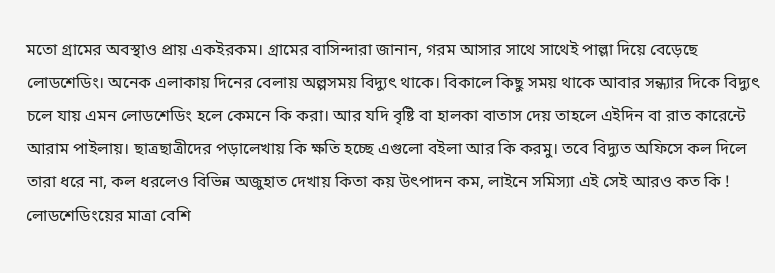মতো গ্রামের অবস্থাও প্রায় একইরকম। গ্রামের বাসিন্দারা জানান, গরম আসার সাথে সাথেই পাল্লা দিয়ে বেড়েছে লোডশেডিং। অনেক এলাকায় দিনের বেলায় অল্পসময় বিদ্যুৎ থাকে। বিকালে কিছু সময় থাকে আবার সন্ধ্যার দিকে বিদ্যুৎ চলে যায় এমন লোডশেডিং হলে কেমনে কি করা। আর যদি বৃষ্টি বা হালকা বাতাস দেয় তাহলে এইদিন বা রাত কারেন্টে আরাম পাইলায়। ছাত্রছাত্রীদের পড়ালেখায় কি ক্ষতি হচ্ছে এগুলো বইলা আর কি করমু। তবে বিদ্যুত অফিসে কল দিলে তারা ধরে না, কল ধরলেও বিভিন্ন অজুহাত দেখায় কিতা কয় উৎপাদন কম, লাইনে সমিস্যা এই সেই আরও কত কি ! লোডশেডিংয়ের মাত্রা বেশি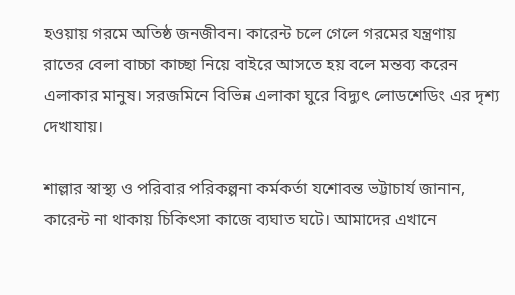হওয়ায় গরমে অতিষ্ঠ জনজীবন। কারেন্ট চলে গেলে গরমের যন্ত্রণায় রাতের বেলা বাচ্চা কাচ্ছা নিয়ে বাইরে আসতে হয় বলে মন্তব্য করেন এলাকার মানুষ। সরজমিনে বিভিন্ন এলাকা ঘুরে বিদ্যুৎ লোডশেডিং এর দৃশ্য দেখাযায়।

শাল্লার স্বাস্থ্য ও পরিবার পরিকল্পনা কর্মকর্তা যশোবন্ত ভট্টাচার্য জানান, কারেন্ট না থাকায় চিকিৎসা কাজে ব্যঘাত ঘটে। আমাদের এখানে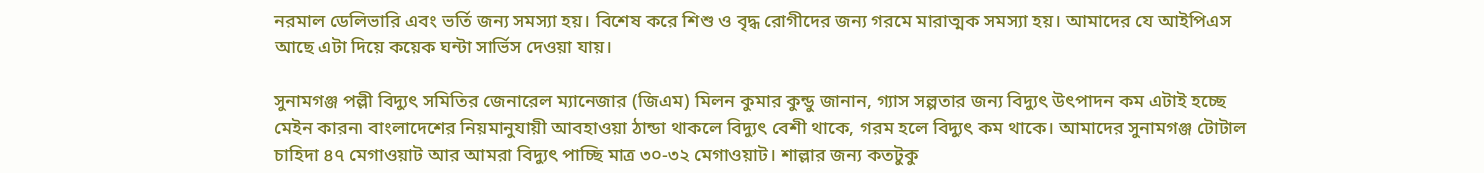নরমাল ডেলিভারি এবং ভর্তি জন্য সমস্যা হয়। বিশেষ করে শিশু ও বৃদ্ধ রোগীদের জন্য গরমে মারাত্মক সমস্যা হয়। আমাদের যে আইপিএস আছে এটা দিয়ে কয়েক ঘন্টা সার্ভিস দেওয়া যায়।

সুনামগঞ্জ পল্লী বিদ্যুৎ সমিতির জেনারেল ম্যানেজার (জিএম) মিলন কুমার কুন্ডু জানান, গ্যাস সল্পতার জন্য বিদ্যুৎ উৎপাদন কম এটাই হচ্ছে মেইন কারন৷ বাংলাদেশের নিয়মানুযায়ী আবহাওয়া ঠান্ডা থাকলে বিদ্যুৎ বেশী থাকে, গরম হলে বিদ্যুৎ কম থাকে। আমাদের সুনামগঞ্জ টোটাল চাহিদা ৪৭ মেগাওয়াট আর আমরা বিদ্যুৎ পাচ্ছি মাত্র ৩০-৩২ মেগাওয়াট। শাল্লার জন্য কতটুকু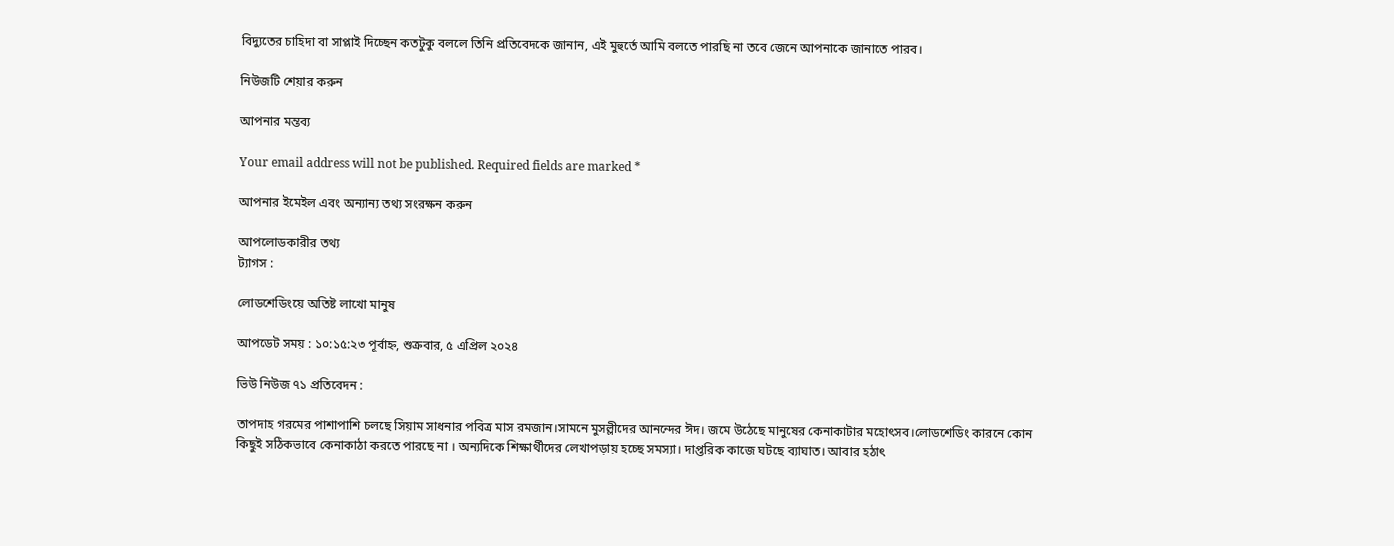বিদ্যুতের চাহিদা বা সাপ্লাই দিচ্ছেন কতটুকু বললে তিনি প্রতিবেদকে জানান, এই মুহুর্তে আমি বলতে পারছি না তবে জেনে আপনাকে জানাতে পারব।

নিউজটি শেয়ার করুন

আপনার মন্তব্য

Your email address will not be published. Required fields are marked *

আপনার ইমেইল এবং অন্যান্য তথ্য সংরক্ষন করুন

আপলোডকারীর তথ্য
ট্যাগস :

লোডশেডিংয়ে অতিষ্ট লাখো মানুষ

আপডেট সময় : ১০:১৫:২৩ পূর্বাহ্ন, শুক্রবার, ৫ এপ্রিল ২০২৪

ভিউ নিউজ ৭১ প্রতিবেদন :

তাপদাহ গরমের পাশাপাশি চলছে সিয়াম সাধনার পবিত্র মাস রমজান।সামনে মুসল্লীদের আনন্দের ঈদ। জমে উঠেছে মানুষের কেনাকাটার মহোৎসব।লোডশেডিং কারনে কোন কিছুই সঠিকভাবে কেনাকাঠা করতে পারছে না । অন্যদিকে শিক্ষার্থীদের লেখাপড়ায় হচ্ছে সমস্যা। দাপ্তরিক কাজে ঘটছে ব্যাঘাত। আবার হঠাৎ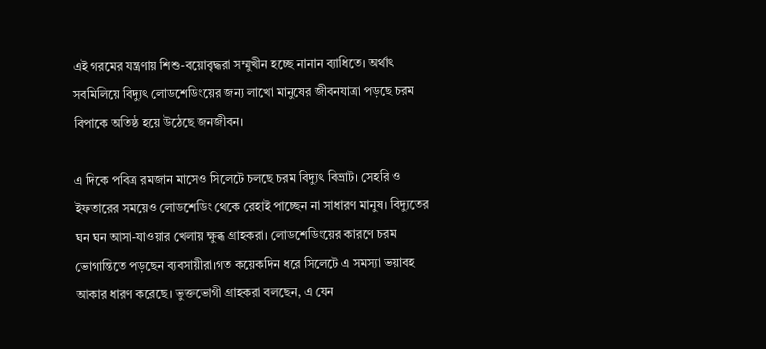এই গরমের যন্ত্রণায় শিশু-বয়োবৃদ্ধরা সম্মুখীন হচ্ছে নানান ব্যাধিতে। অর্থাৎ সবমিলিয়ে বিদ্যুৎ লোডশেডিংয়ের জন্য লাখো মানুষের জীবনযাত্রা পড়ছে চরম বিপাকে অতিষ্ঠ হয়ে উঠেছে জনজীবন।

এ দিকে পবিত্র রমজান মাসেও সিলেটে চলছে চরম বিদ্যুৎ বিভ্রাট। সেহরি ও ইফতারের সময়েও লোডশেডিং থেকে রেহাই পাচ্ছেন না সাধারণ মানুষ। বিদ্যুতের ঘন ঘন আসা-যাওয়ার খেলায় ক্ষুব্ধ গ্রাহকরা। লোডশেডিংয়ের কারণে চরম ভোগান্তিতে পড়ছেন ব্যবসায়ীরা।গত কয়েকদিন ধরে সিলেটে এ সমস্যা ভয়াবহ আকার ধারণ করেছে। ভুক্তভোগী গ্রাহকরা বলছেন, এ যেন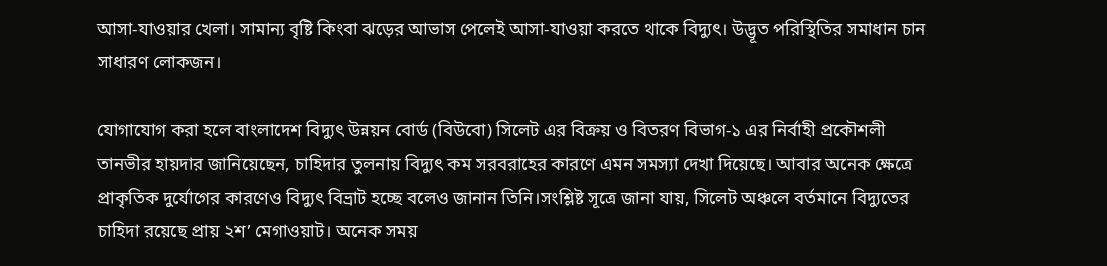আসা-যাওয়ার খেলা। সামান্য বৃষ্টি কিংবা ঝড়ের আভাস পেলেই আসা-যাওয়া করতে থাকে বিদ্যুৎ। উদ্ভূত পরিস্থিতির সমাধান চান সাধারণ লোকজন।

যোগাযোগ করা হলে বাংলাদেশ বিদ্যুৎ উন্নয়ন বোর্ড (বিউবো) সিলেট এর বিক্রয় ও বিতরণ বিভাগ-১ এর নির্বাহী প্রকৌশলী তানভীর হায়দার জানিয়েছেন, চাহিদার তুলনায় বিদ্যুৎ কম সরবরাহের কারণে এমন সমস্যা দেখা দিয়েছে। আবার অনেক ক্ষেত্রে প্রাকৃতিক দুর্যোগের কারণেও বিদ্যুৎ বিভ্রাট হচ্ছে বলেও জানান তিনি।সংশ্লিষ্ট সূত্রে জানা যায়, সিলেট অঞ্চলে বর্তমানে বিদ্যুতের চাহিদা রয়েছে প্রায় ২শ’ মেগাওয়াট। অনেক সময়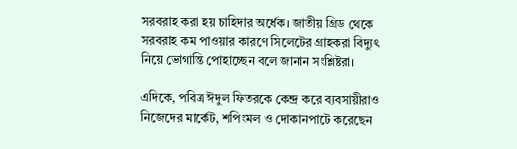সরবরাহ করা হয় চাহিদার অর্ধেক। জাতীয় গ্রিড থেকে সরবরাহ কম পাওয়ার কারণে সিলেটের গ্রাহকরা বিদ্যুৎ নিয়ে ভোগান্তি পোহাচ্ছেন বলে জানান সংশ্লিষ্টরা।

এদিকে, পবিত্র ঈদুল ফিতরকে কেন্দ্র করে ব্যবসায়ীরাও নিজেদের মার্কেট, শপিংমল ও দোকানপাটে করেছেন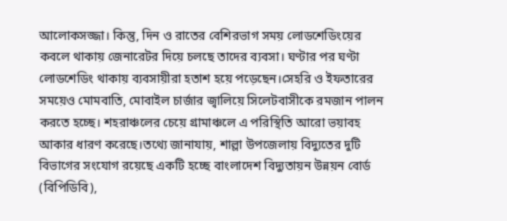আলোকসজ্জা। কিন্তু, দিন ও রাতের বেশিরভাগ সময় লোডশেডিংয়ের কবলে থাকায় জেনারেটর দিয়ে চলছে তাদের ব্যবসা। ঘণ্টার পর ঘণ্টা লোডশেডিং থাকায় ব্যবসায়ীরা হতাশ হয়ে পড়েছেন।সেহরি ও ইফতারের সময়েও মোমবাতি, মোবাইল চার্জার জ্বালিয়ে সিলেটবাসীকে রমজান পালন করতে হচ্ছে। শহরাঞ্চলের চেয়ে গ্রামাঞ্চলে এ পরিস্থিতি আরো ভয়াবহ আকার ধারণ করেছে।তথ্যে জানাযায়, শাল্লা উপজেলায় বিদ্যুতের দুটি বিভাগের সংযোগ রয়েছে একটি হচ্ছে বাংলাদেশ বিদ্যুতায়ন উন্নয়ন বোর্ড (বিপিডিবি),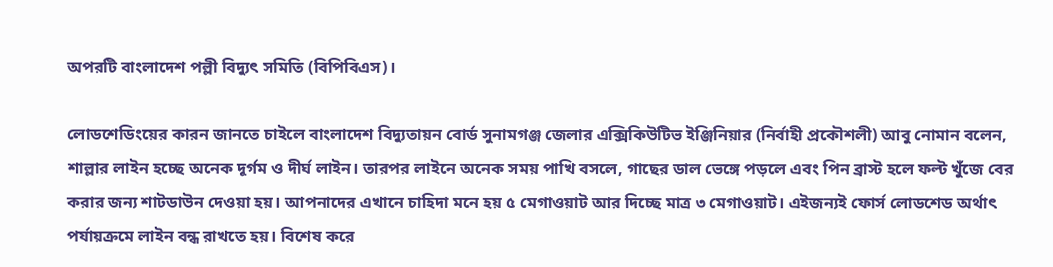অপরটি বাংলাদেশ পল্লী বিদ্যুৎ সমিতি (বিপিবিএস)।

লোডশেডিংয়ের কারন জানতে চাইলে বাংলাদেশ বিদ্যুতায়ন বোর্ড সুনামগঞ্জ জেলার এক্সিকিউটিভ ইঞ্জিনিয়ার (নির্বাহী প্রকৌশলী) আবু নোমান বলেন, শাল্লার লাইন হচ্ছে অনেক দূর্গম ও দীর্ঘ লাইন। তারপর লাইনে অনেক সময় পাখি বসলে, গাছের ডাল ভেঙ্গে পড়লে এবং পিন ব্রাস্ট হলে ফল্ট খুঁজে বের করার জন্য শাটডাউন দেওয়া হয়। আপনাদের এখানে চাহিদা মনে হয় ৫ মেগাওয়াট আর দিচ্ছে মাত্র ৩ মেগাওয়াট। এইজন্যই ফোর্স লোডশেড অর্থাৎ পর্যায়ক্রমে লাইন বন্ধ রাখতে হয়। বিশেষ করে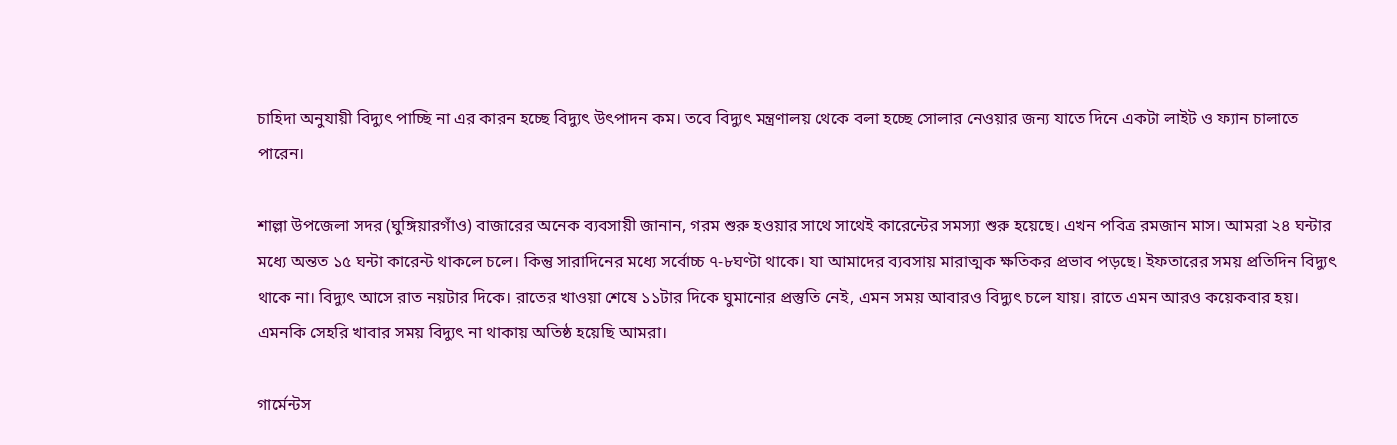চাহিদা অনুযায়ী বিদ্যুৎ পাচ্ছি না এর কারন হচ্ছে বিদ্যুৎ উৎপাদন কম। তবে বিদ্যুৎ মন্ত্রণালয় থেকে বলা হচ্ছে সোলার নেওয়ার জন্য যাতে দিনে একটা লাইট ও ফ্যান চালাতে পারেন।

শাল্লা উপজেলা সদর (ঘুঙ্গিয়ারগাঁও) বাজারের অনেক ব্যবসায়ী জানান, গরম শুরু হওয়ার সাথে সাথেই কারেন্টের সমস্যা শুরু হয়েছে। এখন পবিত্র রমজান মাস। আমরা ২৪ ঘন্টার মধ্যে অন্তত ১৫ ঘন্টা কারেন্ট থাকলে চলে। কিন্তু সারাদিনের মধ্যে সর্বোচ্চ ৭-৮ঘণ্টা থাকে। যা আমাদের ব্যবসায় মারাত্মক ক্ষতিকর প্রভাব পড়ছে। ইফতারের সময় প্রতিদিন বিদ্যুৎ থাকে না। বিদ্যুৎ আসে রাত নয়টার দিকে। রাতের খাওয়া শেষে ১১টার দিকে ঘুমানোর প্রস্তুতি নেই, এমন সময় আবারও বিদ্যুৎ চলে যায়। রাতে এমন আরও কয়েকবার হয়। এমনকি সেহরি খাবার সময় বিদ্যুৎ না থাকায় অতিষ্ঠ হয়েছি আমরা।

গার্মেন্টস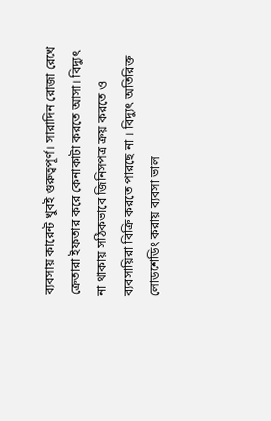ব্যবসায় কারেন্ট খুবই গুরুত্বপূর্ণ। সারাদিন রোজা রেখে ক্রেতারা ইফতার করে কেনাকাটা করতে আসা। বিদ্যুৎ না থাকায় সঠিকভাবে জিনিসপত্র ক্রয় করতে ও ব্যবসায়িরা বিক্রি করতে পারছে না । বিদ্যুৎ অতিরিক্ত লোডশেডিং করায় ব্যবসা ভাল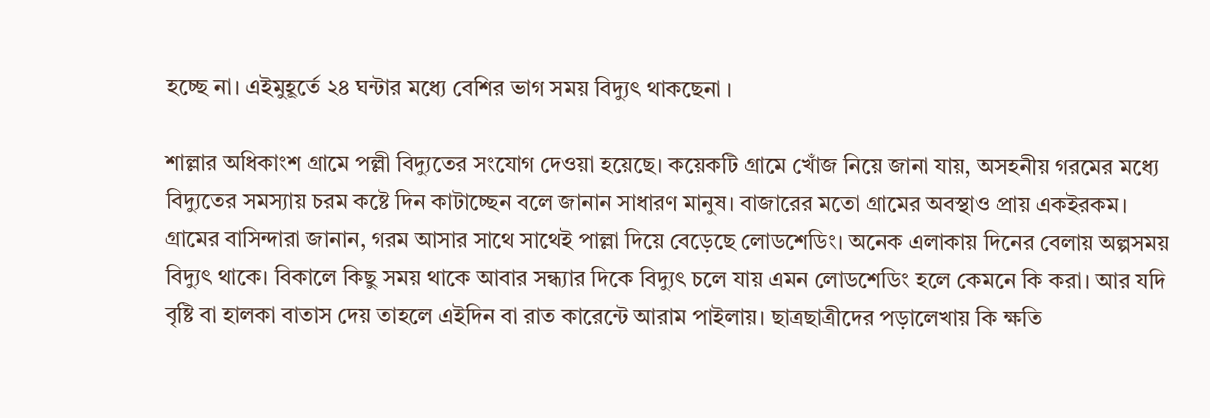হচ্ছে না। এইমুহূর্তে ২৪ ঘন্টার মধ্যে বেশির ভাগ সময় বিদ্যুৎ থাকছেনা ।

শাল্লার অধিকাংশ গ্রামে পল্লী বিদ্যুতের সংযোগ দেওয়া হয়েছে। কয়েকটি গ্রামে খোঁজ নিয়ে জানা যায়, অসহনীয় গরমের মধ্যে বিদ্যুতের সমস্যায় চরম কষ্টে দিন কাটাচ্ছেন বলে জানান সাধারণ মানুষ। বাজারের মতো গ্রামের অবস্থাও প্রায় একইরকম। গ্রামের বাসিন্দারা জানান, গরম আসার সাথে সাথেই পাল্লা দিয়ে বেড়েছে লোডশেডিং। অনেক এলাকায় দিনের বেলায় অল্পসময় বিদ্যুৎ থাকে। বিকালে কিছু সময় থাকে আবার সন্ধ্যার দিকে বিদ্যুৎ চলে যায় এমন লোডশেডিং হলে কেমনে কি করা। আর যদি বৃষ্টি বা হালকা বাতাস দেয় তাহলে এইদিন বা রাত কারেন্টে আরাম পাইলায়। ছাত্রছাত্রীদের পড়ালেখায় কি ক্ষতি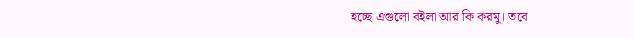হচ্ছে এগুলো বইলা আর কি করমু। তবে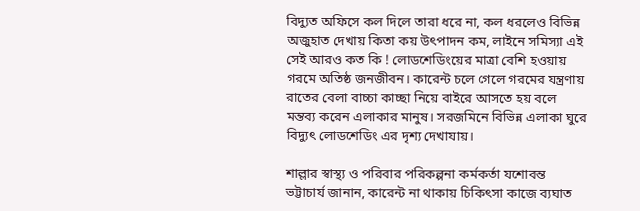বিদ্যুত অফিসে কল দিলে তারা ধরে না, কল ধরলেও বিভিন্ন অজুহাত দেখায় কিতা কয় উৎপাদন কম, লাইনে সমিস্যা এই সেই আরও কত কি ! লোডশেডিংয়ের মাত্রা বেশি হওয়ায় গরমে অতিষ্ঠ জনজীবন। কারেন্ট চলে গেলে গরমের যন্ত্রণায় রাতের বেলা বাচ্চা কাচ্ছা নিয়ে বাইরে আসতে হয় বলে মন্তব্য করেন এলাকার মানুষ। সরজমিনে বিভিন্ন এলাকা ঘুরে বিদ্যুৎ লোডশেডিং এর দৃশ্য দেখাযায়।

শাল্লার স্বাস্থ্য ও পরিবার পরিকল্পনা কর্মকর্তা যশোবন্ত ভট্টাচার্য জানান, কারেন্ট না থাকায় চিকিৎসা কাজে ব্যঘাত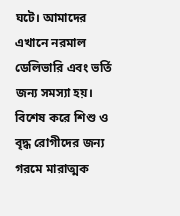ঘটে। আমাদের এখানে নরমাল ডেলিভারি এবং ভর্তি জন্য সমস্যা হয়। বিশেষ করে শিশু ও বৃদ্ধ রোগীদের জন্য গরমে মারাত্মক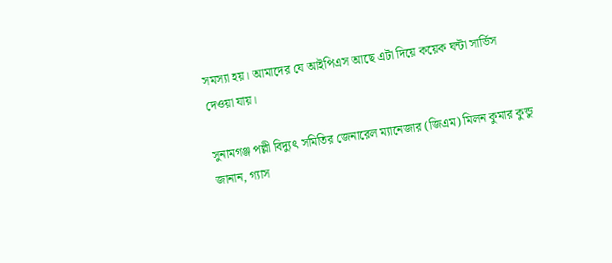সমস্যা হয়। আমাদের যে আইপিএস আছে এটা দিয়ে কয়েক ঘন্টা সার্ভিস দেওয়া যায়।

সুনামগঞ্জ পল্লী বিদ্যুৎ সমিতির জেনারেল ম্যানেজার (জিএম) মিলন কুমার কুন্ডু জানান, গ্যাস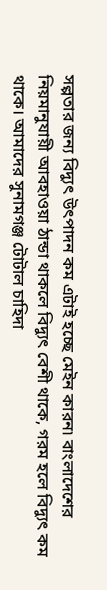সল্পতার জন্য বিদ্যুৎ উৎপাদন কম এটাই হচ্ছে মেইন কারন৷ বাংলাদেশের নিয়মানুযায়ী আবহাওয়া ঠান্ডা থাকলে বিদ্যুৎ বেশী থাকে, গরম হলে বিদ্যুৎ কম থাকে। আমাদের সুনামগঞ্জ টোটাল চাহিদা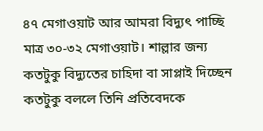৪৭ মেগাওয়াট আর আমরা বিদ্যুৎ পাচ্ছি মাত্র ৩০-৩২ মেগাওয়াট। শাল্লার জন্য কতটুকু বিদ্যুতের চাহিদা বা সাপ্লাই দিচ্ছেন কতটুকু বললে তিনি প্রতিবেদকে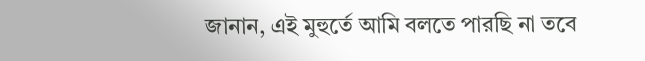জানান, এই মুহুর্তে আমি বলতে পারছি না তবে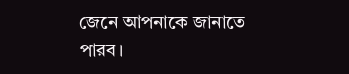জেনে আপনাকে জানাতে পারব।